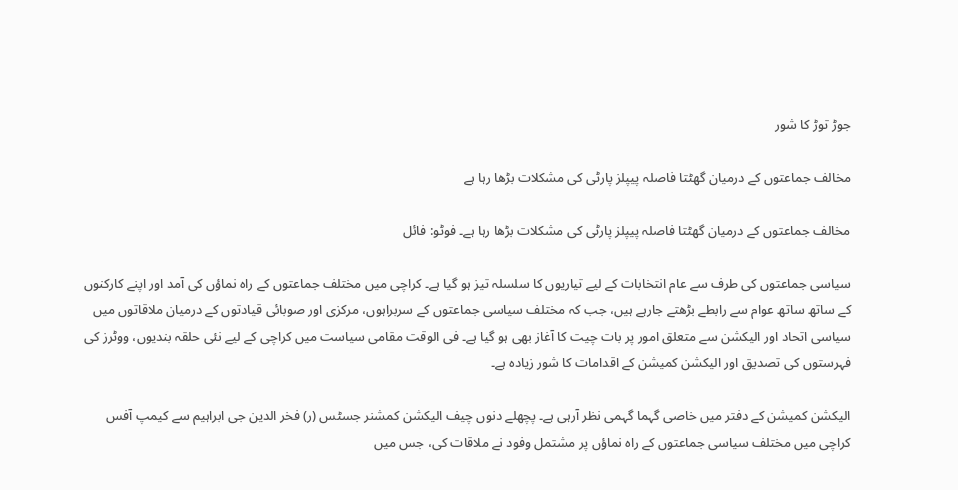جوڑ توڑ کا شور

مخالف جماعتوں کے درمیان گھٹتا فاصلہ پیپلز پارٹی کی مشکلات بڑھا رہا ہے

مخالف جماعتوں کے درمیان گھٹتا فاصلہ پیپلز پارٹی کی مشکلات بڑھا رہا ہے۔ فوٹو: فائل

سیاسی جماعتوں کی طرف سے عام انتخابات کے لیے تیاریوں کا سلسلہ تیز ہو گیا ہے۔ کراچی میں مختلف جماعتوں کے راہ نماؤں کی آمد اور اپنے کارکنوں کے ساتھ ساتھ عوام سے رابطے بڑھتے جارہے ہیں، جب کہ مختلف سیاسی جماعتوں کے سربراہوں، مرکزی اور صوبائی قیادتوں کے درمیان ملاقاتوں میں سیاسی اتحاد اور الیکشن سے متعلق امور پر بات چیت کا آغاز بھی ہو گیا ہے۔ فی الوقت مقامی سیاست میں کراچی کے لیے نئی حلقہ بندیوں، ووٹرز کی فہرستوں کی تصدیق اور الیکشن کمیشن کے اقدامات کا شور زیادہ ہے۔

الیکشن کمیشن کے دفتر میں خاصی گہما گہمی نظر آرہی ہے۔ پچھلے دنوں چیف الیکشن کمشنر جسٹس (ر) فخر الدین جی ابراہیم سے کیمپ آفس کراچی میں مختلف سیاسی جماعتوں کے راہ نماؤں پر مشتمل وفود نے ملاقات کی، جس میں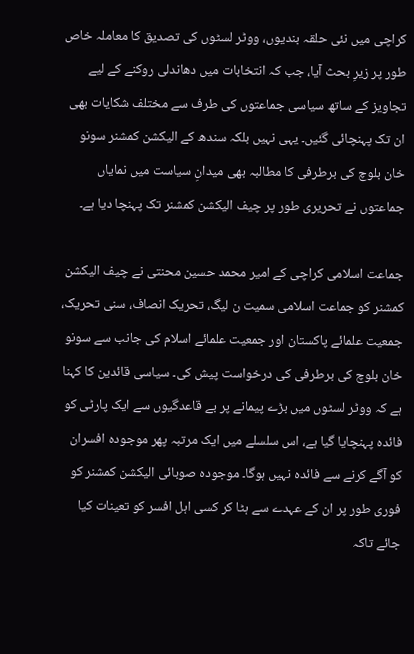کراچی میں نئی حلقہ بندیوں، ووٹر لسٹوں کی تصدیق کا معاملہ خاص طور پر زیرِ بحث آیا، جب کہ انتخابات میں دھاندلی روکنے کے لیے تجاویز کے ساتھ سیاسی جماعتوں کی طرف سے مختلف شکایات بھی ان تک پہنچائی گئیں۔ یہی نہیں بلکہ سندھ کے الیکشن کمشنر سونو خان بلوچ کی برطرفی کا مطالبہ بھی میدانِ سیاست میں نمایاں جماعتوں نے تحریری طور پر چیف الیکشن کمشنر تک پہنچا دیا ہے۔

جماعت اسلامی کراچی کے امیر محمد حسین محنتی نے چیف الیکشن کمشنر کو جماعت اسلامی سمیت ن لیگ، تحریک انصاف، سنی تحریک، جمعیت علمائے پاکستان اور جمعیت علمائے اسلام کی جانب سے سونو خان بلوچ کی برطرفی کی درخواست پیش کی۔ سیاسی قائدین کا کہنا ہے کہ ووٹر لسٹوں میں بڑے پیمانے پر بے قاعدگیوں سے ایک پارٹی کو فائدہ پہنچایا گیا ہے، اس سلسلے میں ایک مرتبہ پھر موجودہ افسران کو آگے کرنے سے فائدہ نہیں ہوگا۔ موجودہ صوبائی الیکشن کمشنر کو فوری طور پر ان کے عہدے سے ہٹا کر کسی اہل افسر کو تعینات کیا جائے تاکہ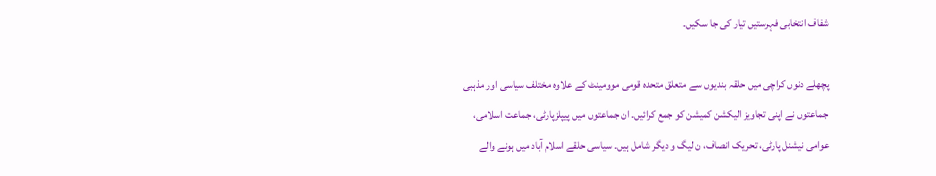شفاف انتخابی فہرستیں تیار کی جا سکیں۔

پچھلے دنوں کراچی میں حلقہ بندیوں سے متعلق متحدہ قومی موومینٹ کے علاوہ مختلف سیاسی اور مذہبی جماعتوں نے اپنی تجاویز الیکشن کمیشن کو جمع کرائیں۔ ان جماعتوں میں پیپلزپارٹی، جماعت اسلامی، عوامی نیشنل پارٹی، تحریک انصاف، ن لیگ و دیگر شامل ہیں۔ سیاسی حلقے اسلام آباد میں ہونے والے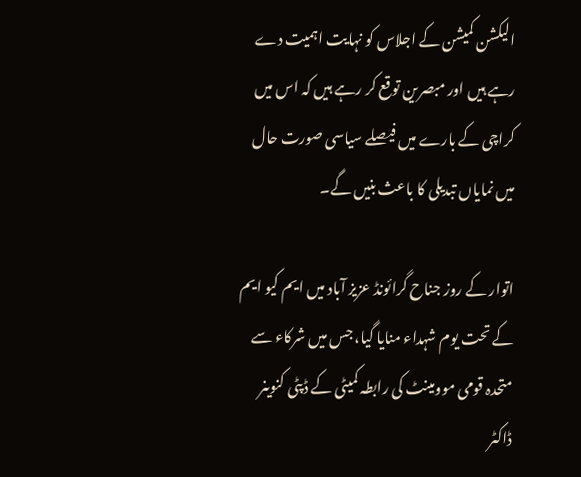الیکشن کمیشن کے اجلاس کو نہایت اہمیت دے رہے ہیں اور مبصرین توقع کر رہے ہیں کہ اس میں کراچی کے بارے میں فیصلے سیاسی صورت حال میں نمایاں تبدیلی کا باعث بنیں گے۔

اتوار کے روز جناح گرائونڈ عزیز آباد میں ایم کیو ایم کے تحت یوم شہداء منایا گیا، جس میں شرکاء سے متحدہ قومی موومینٹ کی رابطہ کمیٹی کے ڈپٹی کنوینر ڈاکٹر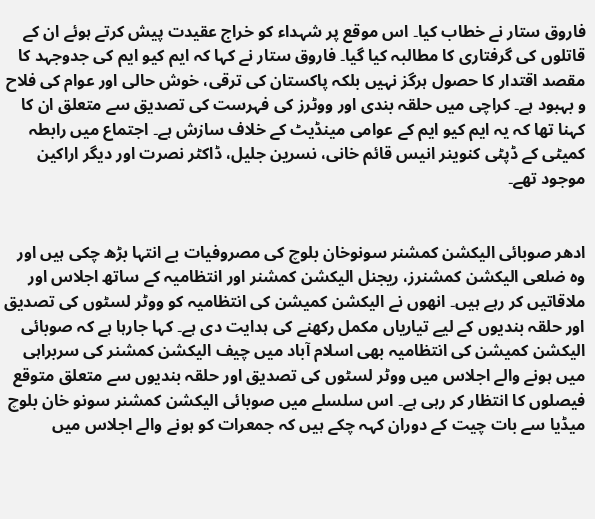فاروق ستار نے خطاب کیا۔ اس موقع پر شہداء کو خراج عقیدت پیش کرتے ہوئے ان کے قاتلوں کی گرفتاری کا مطالبہ کیا گیا۔ فاروق ستار نے کہا کہ ایم کیو ایم کی جدوجہد کا مقصد اقتدار کا حصول ہرگز نہیں بلکہ پاکستان کی ترقی، خوش حالی اور عوام کی فلاح و بہبود ہے۔ کراچی میں حلقہ بندی اور ووٹرز کی فہرست کی تصدیق سے متعلق ان کا کہنا تھا کہ یہ ایم کیو ایم کے عوامی مینڈیٹ کے خلاف سازش ہے۔ اجتماع میں رابطہ کمیٹی کے ڈپٹی کنوینر انیس قائم خانی، نسرین جلیل، ڈاکٹر نصرت اور دیگر اراکین موجود تھے۔


ادھر صوبائی الیکشن کمشنر سونوخان بلوچ کی مصروفیات بے انتہا بڑھ چکی ہیں اور وہ ضلعی الیکشن کمشنرز، ریجنل الیکشن کمشنر اور انتظامیہ کے ساتھ اجلاس اور ملاقاتیں کر رہے ہیں۔ انھوں نے الیکشن کمیشن کی انتظامیہ کو ووٹر لسٹوں کی تصدیق اور حلقہ بندیوں کے لیے تیاریاں مکمل رکھنے کی ہدایت دی ہے۔ کہا جارہا ہے کہ صوبائی الیکشن کمیشن کی انتظامیہ بھی اسلام آباد میں چیف الیکشن کمشنر کی سربراہی میں ہونے والے اجلاس میں ووٹر لسٹوں کی تصدیق اور حلقہ بندیوں سے متعلق متوقع فیصلوں کا انتظار کر رہی ہے۔ اس سلسلے میں صوبائی الیکشن کمشنر سونو خان بلوچ میڈیا سے بات چیت کے دوران کہہ چکے ہیں کہ جمعرات کو ہونے والے اجلاس میں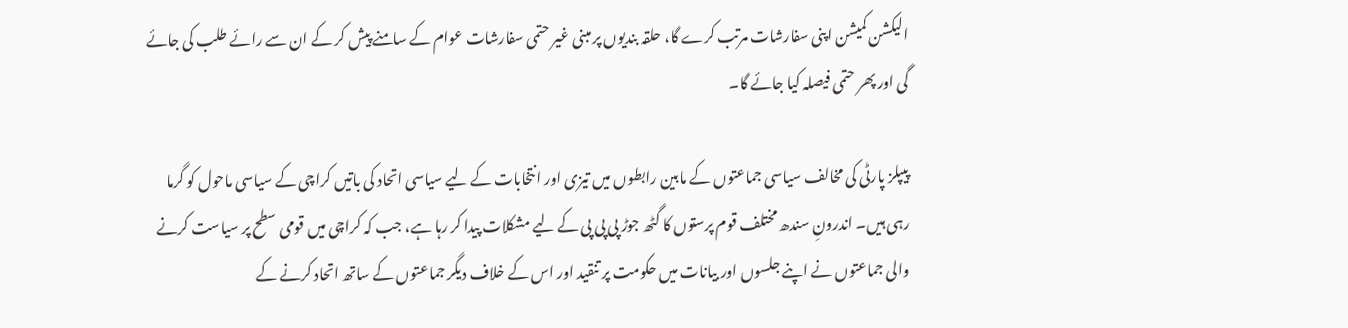الیکشن کمیشن اپنی سفارشات مرتب کرے گا، حلقہ بندیوں پر مبنی غیر حتمی سفارشات عوام کے سامنے پیش کر کے ان سے رائے طلب کی جائے گی اور پھر حتمی فیصلہ کیا جائے گا۔

پیپلز پارٹی کی مخالف سیاسی جماعتوں کے مابین رابطوں میں تیزی اور انتخابات کے لیے سیاسی اتحاد کی باتیں کراچی کے سیاسی ماحول کو گرما رہی ہیں۔ اندرونِ سندھ مختلف قوم پرستوں کا گٹھ جوڑ پی پی پی کے لیے مشکلات پیدا کر رہا ہے، جب کہ کراچی میں قومی سطح پر سیاست کرنے والی جماعتوں نے اپنے جلسوں اور بیانات میں حکومت پر تنقید اور اس کے خلاف دیگر جماعتوں کے ساتھ اتحاد کرنے کے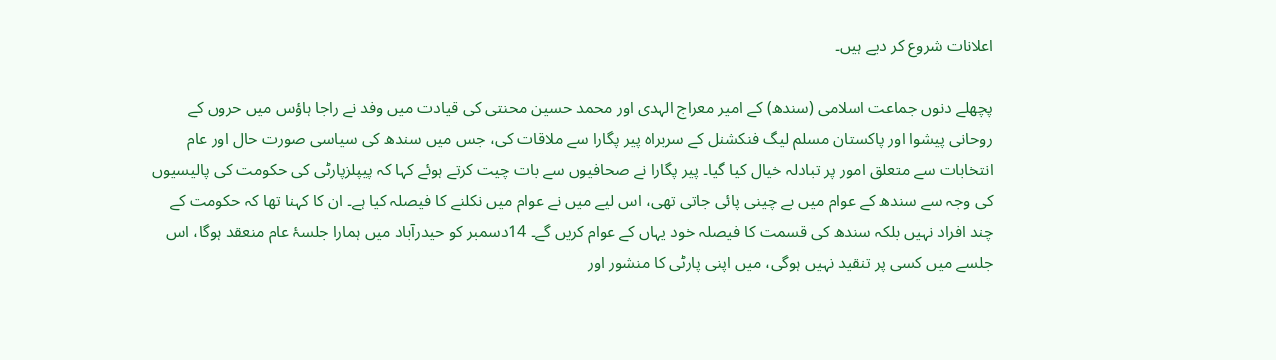اعلانات شروع کر دیے ہیں۔

پچھلے دنوں جماعت اسلامی (سندھ) کے امیر معراج الہدی اور محمد حسین محنتی کی قیادت میں وفد نے راجا ہاؤس میں حروں کے روحانی پیشوا اور پاکستان مسلم لیگ فنکشنل کے سربراہ پیر پگارا سے ملاقات کی، جس میں سندھ کی سیاسی صورت حال اور عام انتخابات سے متعلق امور پر تبادلہ خیال کیا گیا۔ پیر پگارا نے صحافیوں سے بات چیت کرتے ہوئے کہا کہ پیپلزپارٹی کی حکومت کی پالیسیوں کی وجہ سے سندھ کے عوام میں بے چینی پائی جاتی تھی، اس لیے میں نے عوام میں نکلنے کا فیصلہ کیا ہے۔ ان کا کہنا تھا کہ حکومت کے چند افراد نہیں بلکہ سندھ کی قسمت کا فیصلہ خود یہاں کے عوام کریں گے۔ 14دسمبر کو حیدرآباد میں ہمارا جلسۂ عام منعقد ہوگا، اس جلسے میں کسی پر تنقید نہیں ہوگی، میں اپنی پارٹی کا منشور اور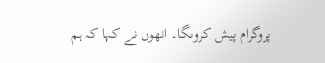پروگرام پیش کروںگا۔ انھوں نے کہا کہ ہم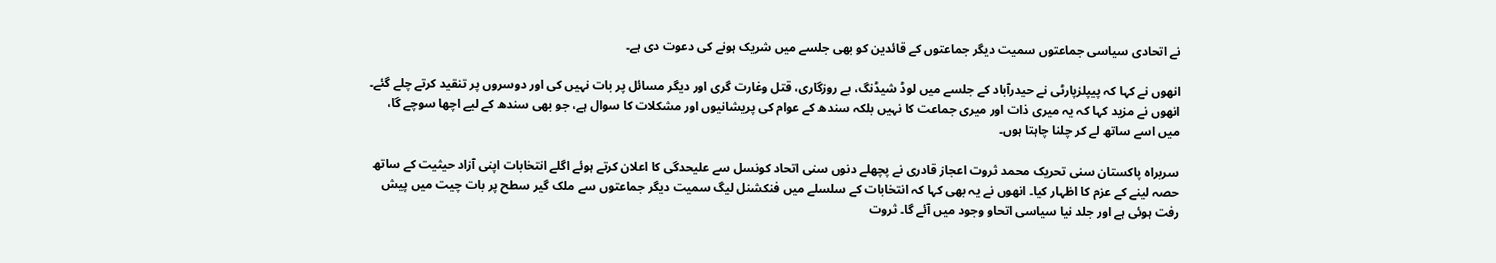نے اتحادی سیاسی جماعتوں سمیت دیگر جماعتوں کے قائدین کو بھی جلسے میں شریک ہونے کی دعوت دی ہے۔

انھوں نے کہا کہ پیپلزپارٹی نے حیدرآباد کے جلسے میں لوڈ شیڈنگ، بے روزگاری، قتل وغارت گری اور دیگر مسائل پر بات نہیں کی اور دوسروں پر تنقید کرتے چلے گئے۔ انھوں نے مزید کہا کہ یہ میری ذات اور میری جماعت کا نہیں بلکہ سندھ کے عوام کی پریشانیوں اور مشکلات کا سوال ہے، جو بھی سندھ کے لیے اچھا سوچے گا، میں اسے ساتھ لے کر چلنا چاہتا ہوں۔

سربراہ پاکستان سنی تحریک محمد ثروت اعجاز قادری نے پچھلے دنوں سنی اتحاد کونسل سے علیحدگی کا اعلان کرتے ہوئے اگلے انتخابات اپنی آزاد حیثیت کے ساتھ حصہ لینے کے عزم کا اظہار کیا۔ انھوں نے یہ بھی کہا کہ انتخابات کے سلسلے میں فنکشنل لیگ سمیت دیگر جماعتوں سے ملک گیر سطح پر بات چیت میں پیش رفت ہوئی ہے اور جلد نیا سیاسی اتحاو وجود میں آئے گا۔ ثروت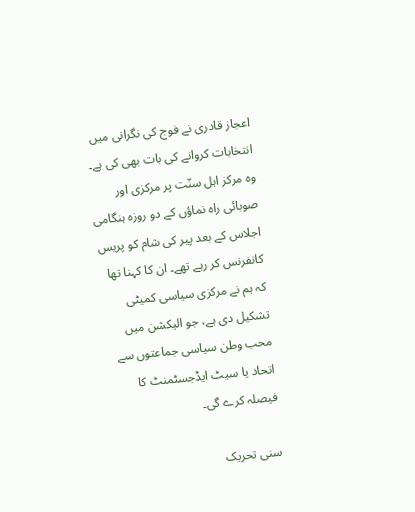اعجاز قادری نے فوج کی نگرانی میں انتخابات کروانے کی بات بھی کی ہے۔ وہ مرکز اہل سنّت پر مرکزی اور صوبائی راہ نماؤں کے دو روزہ ہنگامی اجلاس کے بعد پیر کی شام کو پریس کانفرنس کر رہے تھے۔ ان کا کہنا تھا کہ ہم نے مرکزی سیاسی کمیٹی تشکیل دی ہے، جو الیکشن میں محب وطن سیاسی جماعتوں سے اتحاد یا سیٹ ایڈجسٹمنٹ کا فیصلہ کرے گی۔

سنی تحریک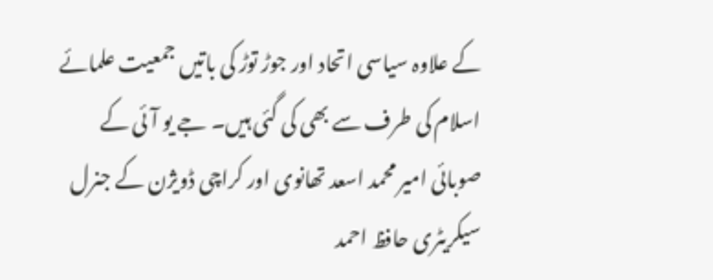کے علاوہ سیاسی اتحاد اور جوڑ توڑ کی باتیں جمعیت علمائے اسلام کی طرف سے بھی کی گئی ہیں۔ جے یو آئی کے صوبائی امیر محمد اسعد تھانوی اور کراچی ڈویژن کے جنرل سیکریٹری حافظ احمد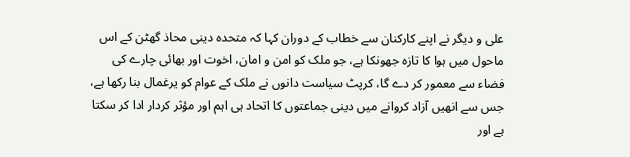علی و دیگر نے اپنے کارکنان سے خطاب کے دوران کہا کہ متحدہ دینی محاذ گھٹن کے اس ماحول میں ہوا کا تازہ جھونکا ہے، جو ملک کو امن و امان، اخوت اور بھائی چارے کی فضاء سے معمور کر دے گا، کرپٹ سیاست دانوں نے ملک کے عوام کو یرغمال بنا رکھا ہے، جس سے انھیں آزاد کروانے میں دینی جماعتوں کا اتحاد ہی اہم اور مؤثر کردار ادا کر سکتا ہے اور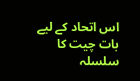اس اتحاد کے لیے بات چیت کا سلسلہ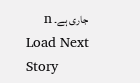جاری ہے۔ n
Load Next Story